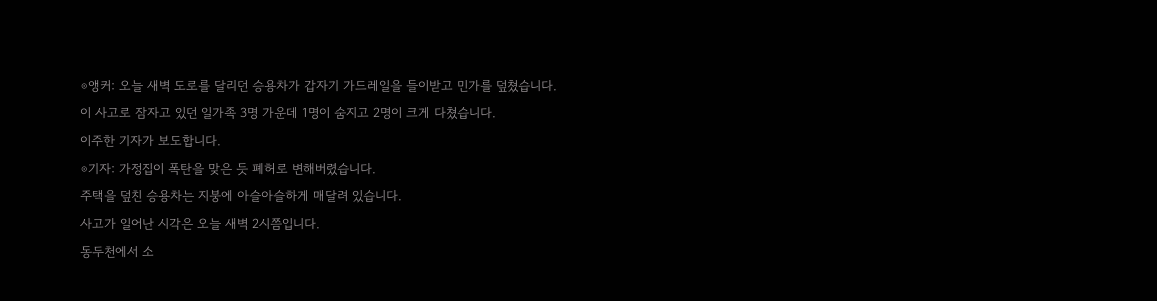⊙앵커: 오늘 새벽 도로를 달리던 승용차가 갑자기 가드레일을 들이받고 민가를 덮쳤습니다.
이 사고로 잠자고 있던 일가족 3명 가운데 1명이 숨지고 2명이 크게 다쳤습니다.
이주한 기자가 보도합니다.
⊙기자: 가정집이 폭탄을 맞은 듯 폐허로 변해버렸습니다.
주택을 덮친 승용차는 지붕에 아슬아슬하게 매달려 있습니다.
사고가 일어난 시각은 오늘 새벽 2시쯤입니다.
동두천에서 소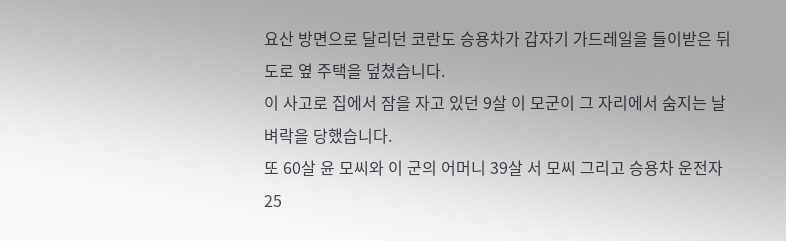요산 방면으로 달리던 코란도 승용차가 갑자기 가드레일을 들이받은 뒤 도로 옆 주택을 덮쳤습니다.
이 사고로 집에서 잠을 자고 있던 9살 이 모군이 그 자리에서 숨지는 날벼락을 당했습니다.
또 60살 윤 모씨와 이 군의 어머니 39살 서 모씨 그리고 승용차 운전자 25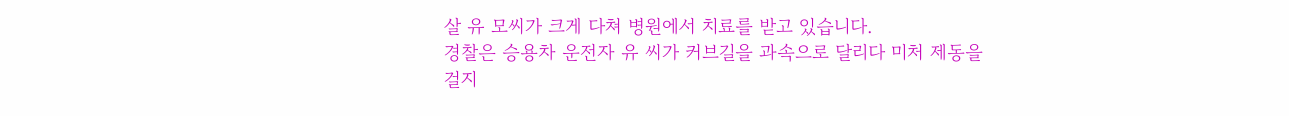살 유 모씨가 크게 다쳐 병원에서 치료를 받고 있습니다.
경찰은 승용차 운전자 유 씨가 커브길을 과속으로 달리다 미처 제동을 걸지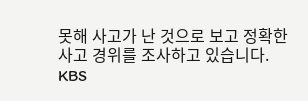못해 사고가 난 것으로 보고 정확한 사고 경위를 조사하고 있습니다.
KBS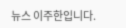뉴스 이주한입니다.